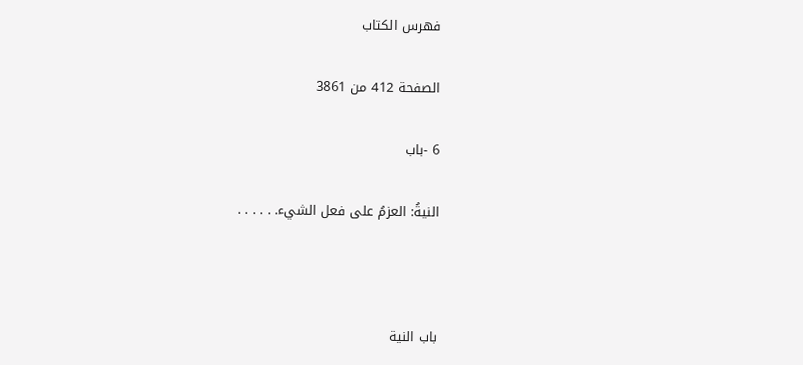فهرس الكتاب

الصفحة 412 من 3861

6 -باب

النيةُ: العزمُ على فعل الشيء. . . . . .



باب النية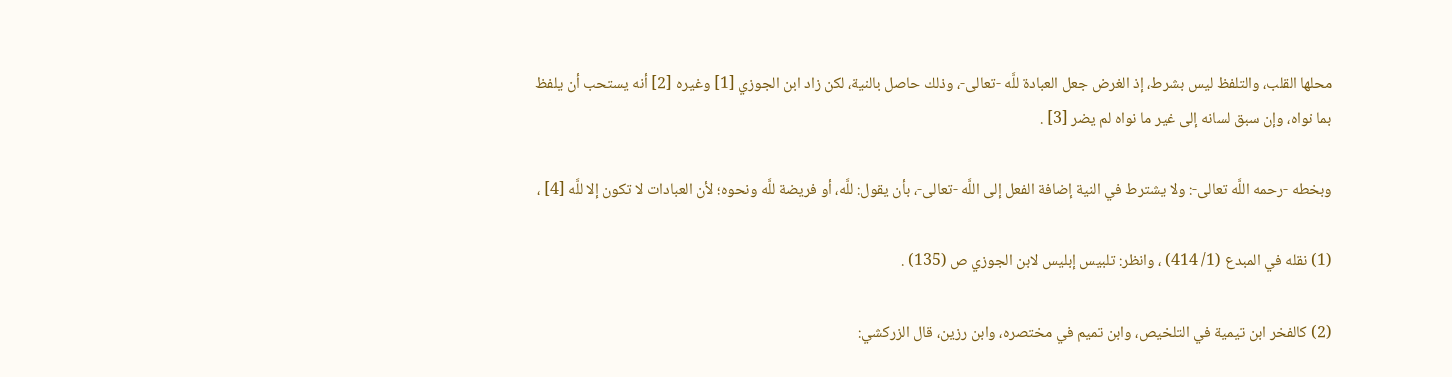محلها القلب، والتلفظ ليس بشرط، إذ الغرض جعل العبادة للَّه -تعالى-، وذلك حاصل بالنية، لكن زاد ابن الجوزي [1] وغيره [2] أنه يستحب أن يلفظ بما نواه، وإن سبق لسانه إلى غير ما نواه لم يضر [3] .

وبخطه -رحمه اللَّه تعالى-: ولا يشترط في النية إضافة الفعل إلى اللَّه -تعالى-، بأن يقول: للَّه، أو فريضة للَّه ونحوه؛ لأن العبادات لا تكون إلا للَّه [4] ،

(1) نقله في المبدع (1/ 414) ، وانظر: تلبيس إبليس لابن الجوزي ص (135) .

(2) كالفخر ابن تيمية في التلخيص، وابن تميم في مختصره، وابن رزين، قال الزركشي: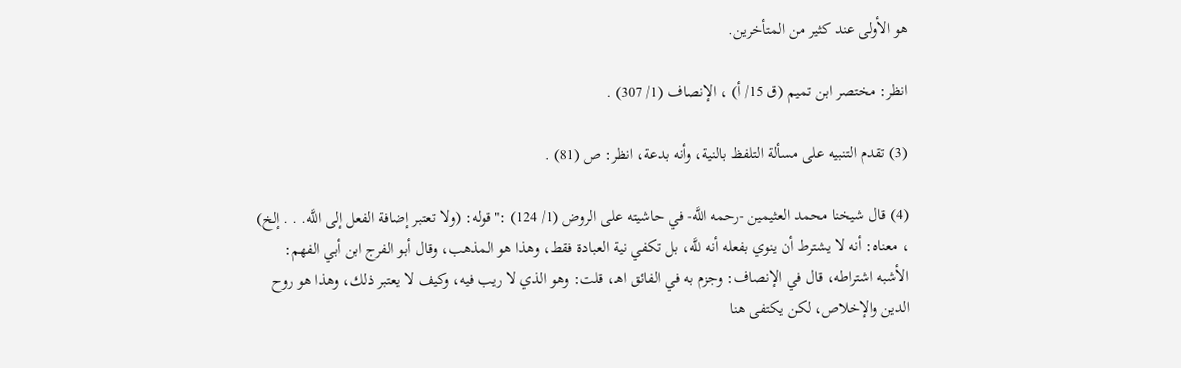هو الأولى عند كثير من المتأخرين.

انظر: مختصر ابن تميم (ق 15/ أ) ، الإنصاف (1/ 307) .

(3) تقدم التنبيه على مسألة التلفظ بالنية، وأنه بدعة، انظر: ص (81) .

(4) قال شيخنا محمد العثيمين -رحمه اللَّه- في حاشيته على الروض (1/ 124) :"قوله: (ولا تعتبر إضافة الفعل إلى اللَّه. . . إلخ) ، معناه: أنه لا يشترط أن ينوي بفعله أنه للَّه، بل تكفي نية العبادة فقط، وهذا هو المذهب، وقال أبو الفرج ابن أبي الفهم: الأشبه اشتراطه، قال في الإنصاف: وجزم به في الفائق اهـ، قلت: وهو الذي لا ريب فيه، وكيف لا يعتبر ذلك، وهذا هو روح الدين والإخلاص، لكن يكتفى هنا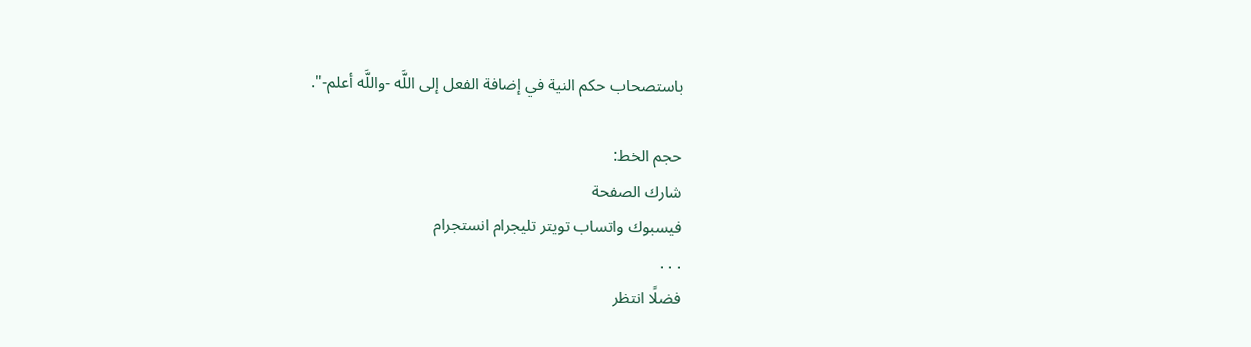باستصحاب حكم النية في إضافة الفعل إلى اللَّه -واللَّه أعلم-".

حجم الخط:
شارك الصفحة
فيسبوك واتساب تويتر تليجرام انستجرام
. . .
فضلًا انتظر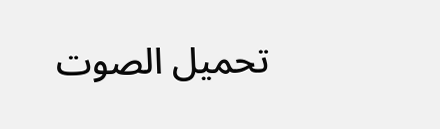تحميل الصوت